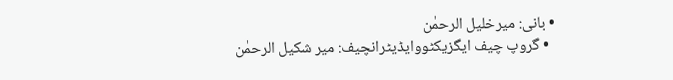• بانی: میرخلیل الرحمٰن
  • گروپ چیف ایگزیکٹووایڈیٹرانچیف: میر شکیل الرحمٰن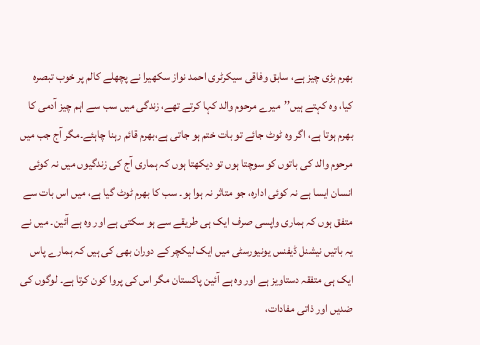بھرم بڑی چیز ہے، سابق وفاقی سیکرٹری احمد نواز سکھیرا نے پچھلے کالم پر خوب تبصرہ کیا، وہ کہتے ہیں’’میرے مرحوم والد کہا کرتے تھے، زندگی میں سب سے اہم چیز آدمی کا بھرم ہوتا ہے، اگر وہ ٹوٹ جائے تو بات ختم ہو جاتی ہے،بھرم قائم رہنا چاہئے۔مگر آج جب میں مرحوم والد کی باتوں کو سوچتا ہوں تو دیکھتا ہوں کہ ہماری آج کی زندگیوں میں نہ کوئی انسان ایسا ہے نہ کوئی ادارہ، جو متاثر نہ ہوا ہو۔ سب کا بھرم ٹوٹ گیا ہے، میں اس بات سے متفق ہوں کہ ہماری واپسی صرف ایک ہی طریقے سے ہو سکتی ہے اور وہ ہے آئین۔ میں نے یہ باتیں نیشنل ڈیفنس یونیورسٹی میں ایک لیکچر کے دوران بھی کی ہیں کہ ہمارے پاس ایک ہی متفقہ دستاویز ہے اور وہ ہے آئین پاکستان مگر اس کی پروا کون کرتا ہے۔ لوگوں کی ضدیں اور ذاتی مفادات،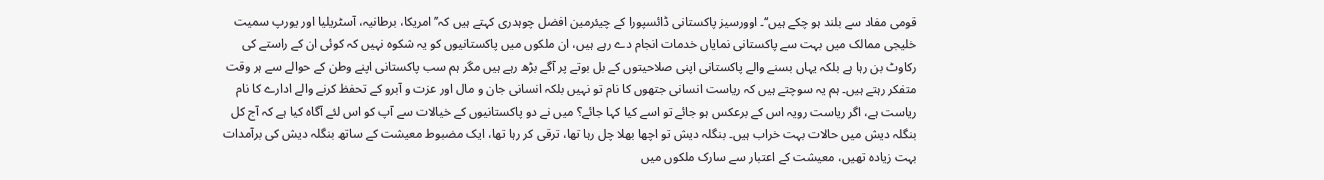قومی مفاد سے بلند ہو چکے ہیں‘‘۔ اوورسیز پاکستانی ڈائسپورا کے چیئرمین افضل چوہدری کہتے ہیں کہ’’امریکا، برطانیہ، آسٹریلیا اور یورپ سمیت خلیجی ممالک میں بہت سے پاکستانی نمایاں خدمات انجام دے رہے ہیں، ان ملکوں میں پاکستانیوں کو یہ شکوہ نہیں کہ کوئی ان کے راستے کی رکاوٹ بن رہا ہے بلکہ یہاں بسنے والے پاکستانی اپنی صلاحیتوں کے بل بوتے پر آگے بڑھ رہے ہیں مگر ہم سب پاکستانی اپنے وطن کے حوالے سے ہر وقت متفکر رہتے ہیں۔ ہم یہ سوچتے ہیں کہ ریاست انسانی جتھوں کا نام تو نہیں بلکہ انسانی جان و مال اور عزت و آبرو کے تحفظ کرنے والے ادارے کا نام ریاست ہے، اگر ریاست رویہ اس کے برعکس ہو جائے تو اسے کیا کہا جائے؟ میں نے دو پاکستانیوں کے خیالات سے آپ کو اس لئے آگاہ کیا ہے کہ آج کل بنگلہ دیش میں حالات بہت خراب ہیں۔ بنگلہ دیش تو اچھا بھلا چل رہا تھا، ترقی کر رہا تھا، ایک مضبوط معیشت کے ساتھ بنگلہ دیش کی برآمدات بہت زیادہ تھیں، معیشت کے اعتبار سے سارک ملکوں میں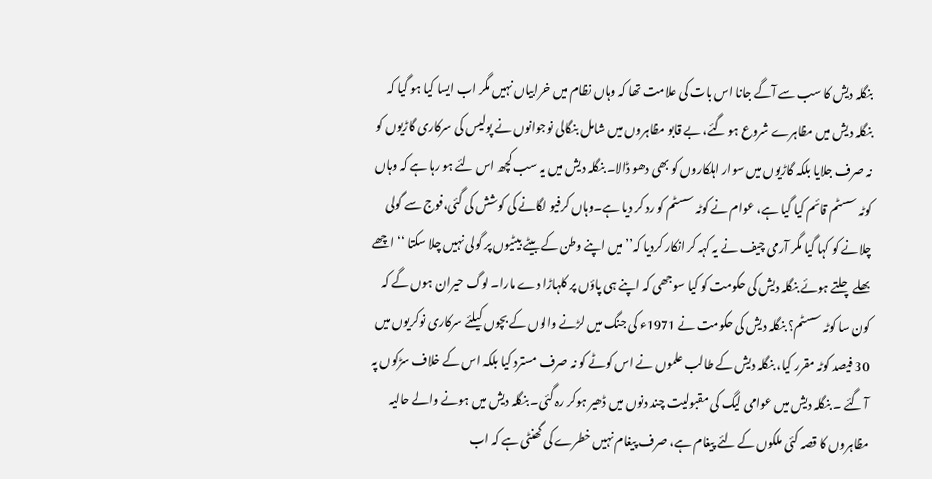بنگلہ دیش کا سب سے آگے جانا اس بات کی علامت تھا کہ وہاں نظام میں خرابیاں نہیں مگر اب ایسا کیا ہو گیا کہ بنگلہ دیش میں مظاہرے شروع ہو گئے، بے قابو مظاہروں میں شامل بنگالی نوجوانوں نے پولیس کی سرکاری گاڑیوں کو نہ صرف جلایا بلکہ گاڑیوں میں سوار اہلکاروں کو بھی دھو ڈالا۔ بنگلہ دیش میں یہ سب کچھ اس لئے ہو رہا ہے کہ وہاں کوٹہ سسٹم قائم کیا گیا ہے، عوام نے کوٹہ سسٹم کو رد کر دیا ہے۔وہاں کرفیو لگانے کی کوشش کی گئی،فوج سے گولی چلانے کو کہا گیا مگر آرمی چیف نے یہ کہہ کر انکار کردیا کہ’’میں اپنے وطن کے بیٹے بیٹیوں پر گولی نہیں چلا سکتا ‘‘ اچھے بھلے چلتے ہوئے بنگلہ دیش کی حکومت کو کیا سوجھی کہ اپنے ہی پاؤں پر کلہاڑا دے مارا۔ لوگ حیران ہوں گے کہ کون سا کوٹہ سسٹم؟ بنگلہ دیش کی حکومت نے 1971ء کی جنگ میں لڑنے والوں کے بچوں کیلئے سرکاری نوکریوں میں 30 فیصد کوٹہ مقرر کیا، بنگلہ دیش کے طالب علموں نے اس کوٹے کو نہ صرف مسترد کیا بلکہ اس کے خلاف سڑکوں پہ آ گئے ۔ بنگلہ دیش میں عوامی لیگ کی مقبولیت چند دنوں میں ڈھیر ہوکر رہ گئی۔ بنگلہ دیش میں ہونے والے حالیہ مظاہروں کا قصہ کئی ملکوں کے لئے پیغام ہے، صرف پیغام نہیں خطرے کی گھنٹی ہے کہ اب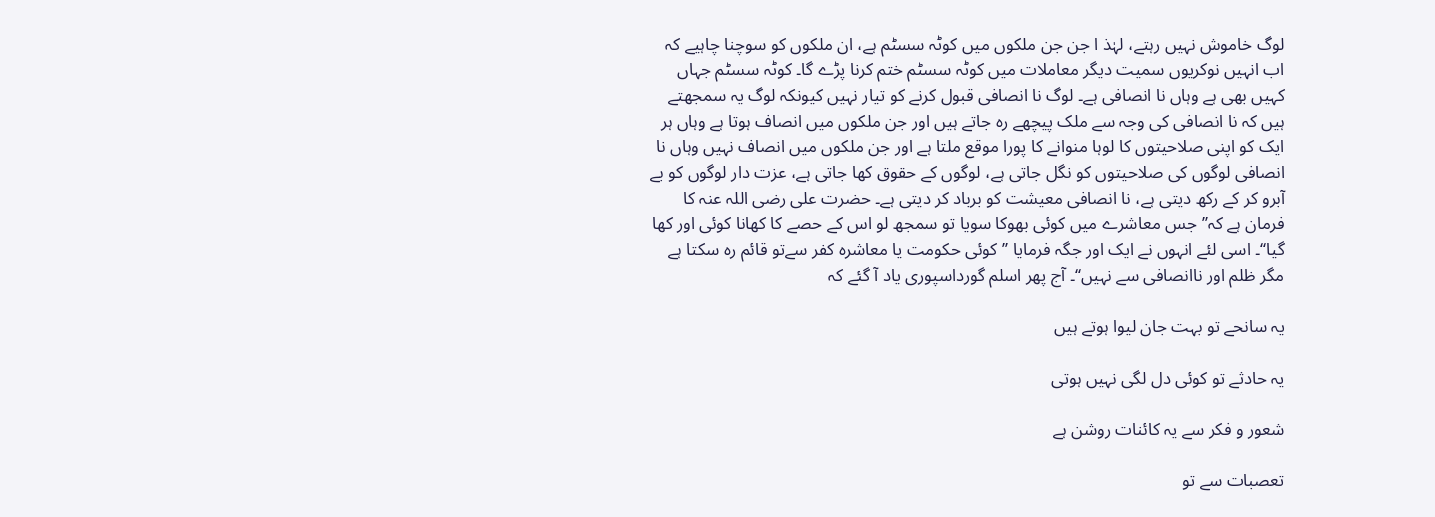لوگ خاموش نہیں رہتے، لہٰذ ا جن جن ملکوں میں کوٹہ سسٹم ہے، ان ملکوں کو سوچنا چاہیے کہ اب انہیں نوکریوں سمیت دیگر معاملات میں کوٹہ سسٹم ختم کرنا پڑے گا۔ کوٹہ سسٹم جہاں کہیں بھی ہے وہاں نا انصافی ہے۔ لوگ نا انصافی قبول کرنے کو تیار نہیں کیونکہ لوگ یہ سمجھتے ہیں کہ نا انصافی کی وجہ سے ملک پیچھے رہ جاتے ہیں اور جن ملکوں میں انصاف ہوتا ہے وہاں ہر ایک کو اپنی صلاحیتوں کا لوہا منوانے کا پورا موقع ملتا ہے اور جن ملکوں میں انصاف نہیں وہاں نا انصافی لوگوں کی صلاحیتوں کو نگل جاتی ہے، لوگوں کے حقوق کھا جاتی ہے، عزت دار لوگوں کو بے آبرو کر کے رکھ دیتی ہے، نا انصافی معیشت کو برباد کر دیتی ہے۔ حضرت علی رضی اللہ عنہ کا فرمان ہے کہ’’جس معاشرے میں کوئی بھوکا سویا تو سمجھ لو اس کے حصے کا کھانا کوئی اور کھا گیا‘‘۔ اسی لئے انہوں نے ایک اور جگہ فرمایا ’’کوئی حکومت یا معاشرہ کفر سےتو قائم رہ سکتا ہے مگر ظلم اور ناانصافی سے نہیں‘‘۔ آج پھر اسلم گورداسپوری یاد آ گئے کہ

یہ سانحے تو بہت جان لیوا ہوتے ہیں

یہ حادثے تو کوئی دل لگی نہیں ہوتی

شعور و فکر سے یہ کائنات روشن ہے

تعصبات سے تو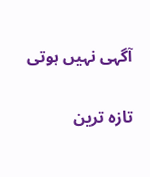آگہی نہیں ہوتی

تازہ ترین